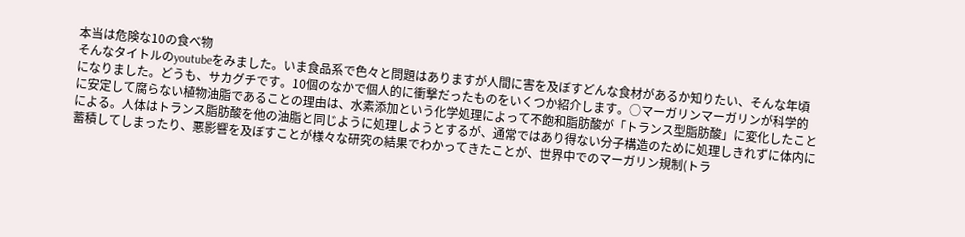本当は危険な10の食べ物
そんなタイトルのyoutubeをみました。いま食品系で色々と問題はありますが人間に害を及ぼすどんな食材があるか知りたい、そんな年頃になりました。どうも、サカグチです。10個のなかで個人的に衝撃だったものをいくつか紹介します。○マーガリンマーガリンが科学的に安定して腐らない植物油脂であることの理由は、水素添加という化学処理によって不飽和脂肪酸が「トランス型脂肪酸」に変化したことによる。人体はトランス脂肪酸を他の油脂と同じように処理しようとするが、通常ではあり得ない分子構造のために処理しきれずに体内に蓄積してしまったり、悪影響を及ぼすことが様々な研究の結果でわかってきたことが、世界中でのマーガリン規制(トラ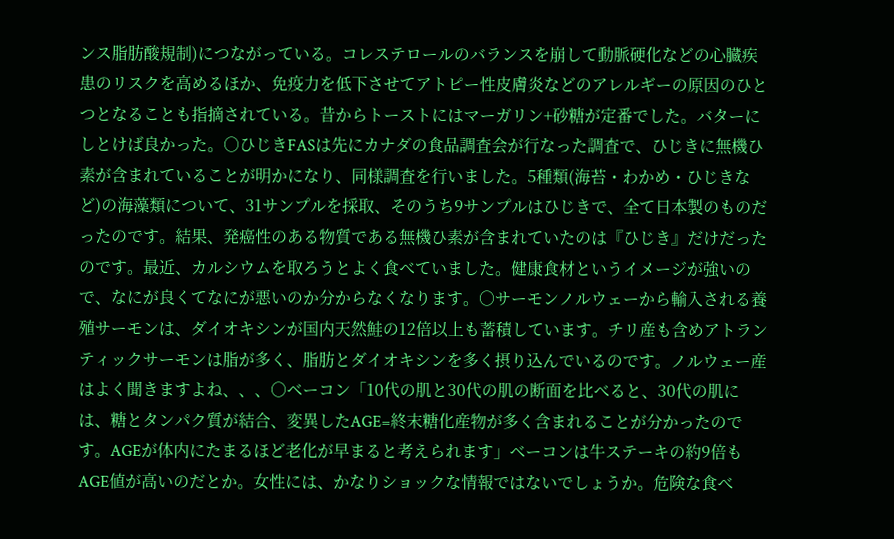ンス脂肪酸規制)につながっている。コレステロールのバランスを崩して動脈硬化などの心臓疾患のリスクを高めるほか、免疫力を低下させてアトピー性皮膚炎などのアレルギーの原因のひとつとなることも指摘されている。昔からトーストにはマーガリン+砂糖が定番でした。バターにしとけば良かった。○ひじきFASは先にカナダの食品調査会が行なった調査で、ひじきに無機ひ素が含まれていることが明かになり、同様調査を行いました。5種類(海苔・わかめ・ひじきなど)の海藻類について、31サンプルを採取、そのうち9サンプルはひじきで、全て日本製のものだったのです。結果、発癌性のある物質である無機ひ素が含まれていたのは『ひじき』だけだったのです。最近、カルシウムを取ろうとよく食べていました。健康食材というイメージが強いので、なにが良くてなにが悪いのか分からなくなります。○サーモンノルウェーから輸入される養殖サーモンは、ダイオキシンが国内天然鮭の12倍以上も蓄積しています。チリ産も含めアトランティックサーモンは脂が多く、脂肪とダイオキシンを多く摂り込んでいるのです。ノルウェー産はよく聞きますよね、、、○ベーコン「10代の肌と30代の肌の断面を比べると、30代の肌には、糖とタンパク質が結合、変異したAGE=終末糖化産物が多く含まれることが分かったのです。AGEが体内にたまるほど老化が早まると考えられます」ベーコンは牛ステーキの約9倍もAGE値が高いのだとか。女性には、かなりショックな情報ではないでしょうか。危険な食べ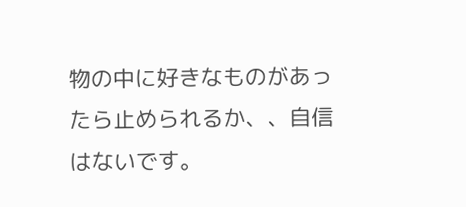物の中に好きなものがあったら止められるか、、自信はないです。